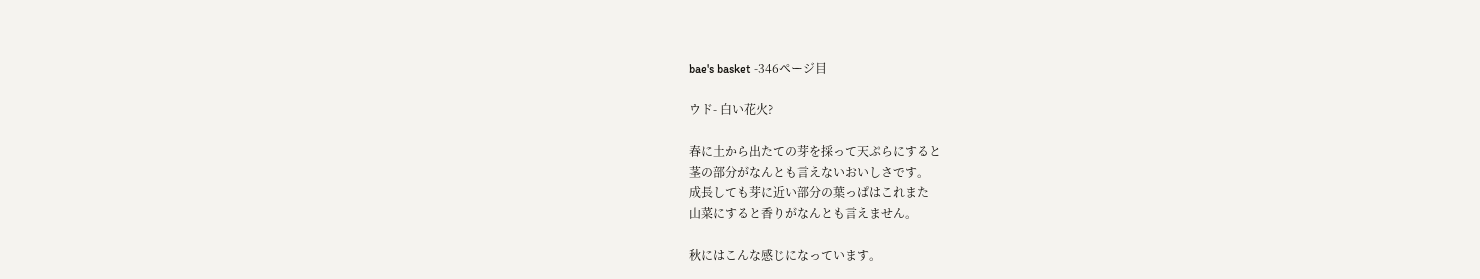bae's basket -346ページ目

ウド- 白い花火?

春に土から出たての芽を採って天ぷらにすると
茎の部分がなんとも言えないおいしさです。
成長しても芽に近い部分の葉っぱはこれまた
山菜にすると香りがなんとも言えません。

秋にはこんな感じになっています。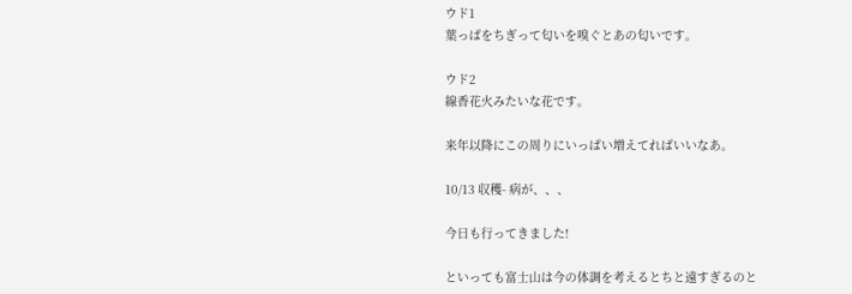ウド1
葉っぱをちぎって匂いを嗅ぐとあの匂いです。

ウド2
線香花火みたいな花です。

来年以降にこの周りにいっぱい増えてればいいなあ。

10/13 収穫- 病が、、、

今日も行ってきました!

といっても富士山は今の体調を考えるとちと遠すぎるのと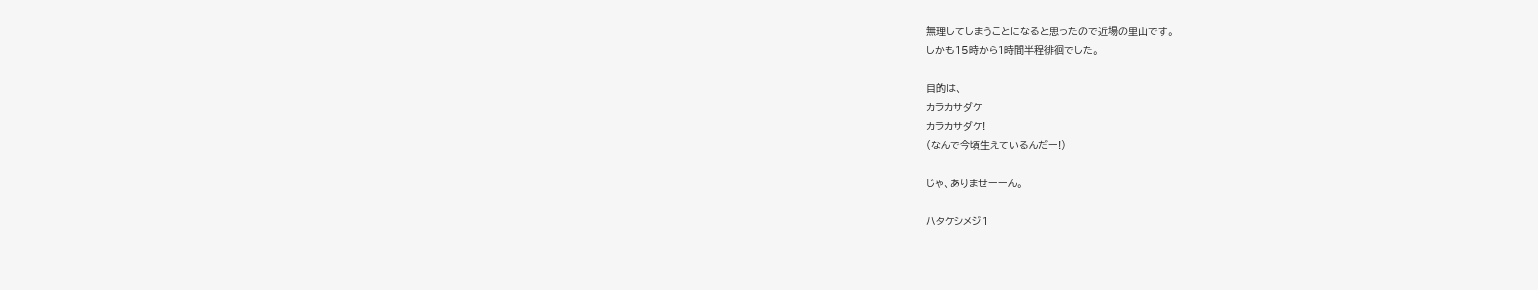無理してしまうことになると思ったので近場の里山です。
しかも15時から1時間半程徘徊でした。

目的は、
カラカサダケ
カラカサダケ!
(なんで今頃生えているんだー!)

じゃ、ありませーーん。

ハタケシメジ1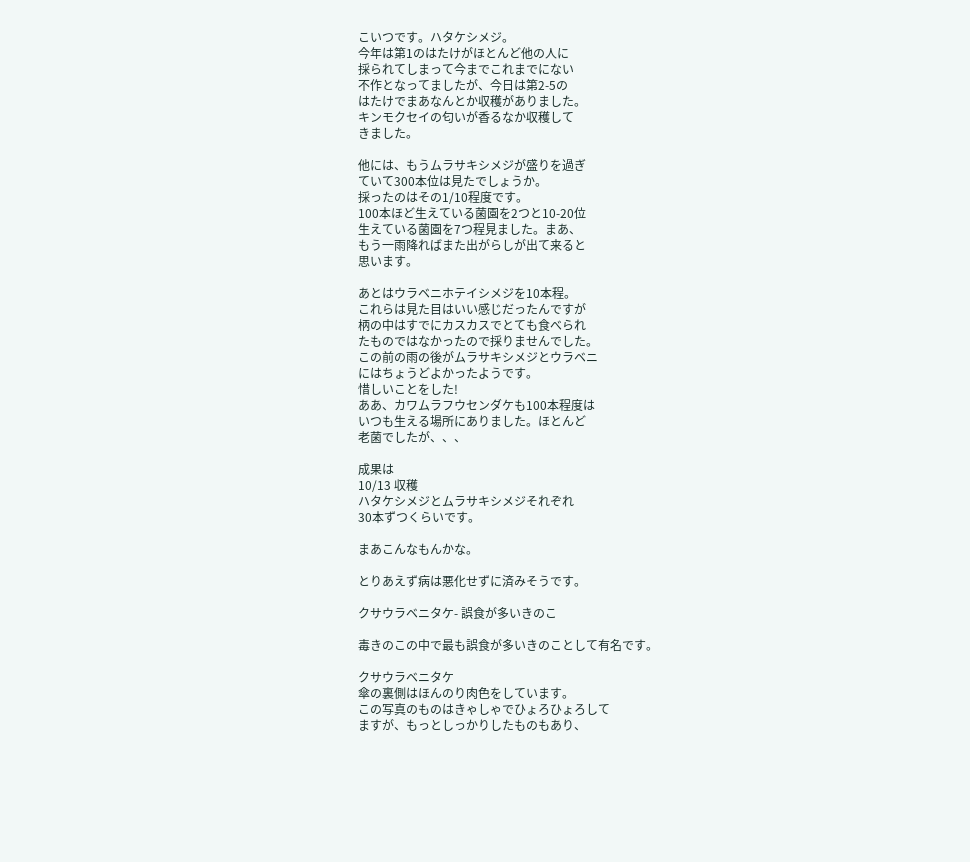こいつです。ハタケシメジ。
今年は第1のはたけがほとんど他の人に
採られてしまって今までこれまでにない
不作となってましたが、今日は第2-5の
はたけでまあなんとか収穫がありました。
キンモクセイの匂いが香るなか収穫して
きました。

他には、もうムラサキシメジが盛りを過ぎ
ていて300本位は見たでしょうか。
採ったのはその1/10程度です。
100本ほど生えている菌園を2つと10-20位
生えている菌園を7つ程見ました。まあ、
もう一雨降ればまた出がらしが出て来ると
思います。

あとはウラベニホテイシメジを10本程。
これらは見た目はいい感じだったんですが
柄の中はすでにカスカスでとても食べられ
たものではなかったので採りませんでした。
この前の雨の後がムラサキシメジとウラベニ
にはちょうどよかったようです。
惜しいことをした!
ああ、カワムラフウセンダケも100本程度は
いつも生える場所にありました。ほとんど
老菌でしたが、、、

成果は
10/13 収穫
ハタケシメジとムラサキシメジそれぞれ
30本ずつくらいです。

まあこんなもんかな。

とりあえず病は悪化せずに済みそうです。

クサウラベニタケ- 誤食が多いきのこ

毒きのこの中で最も誤食が多いきのことして有名です。

クサウラベニタケ
傘の裏側はほんのり肉色をしています。
この写真のものはきゃしゃでひょろひょろして
ますが、もっとしっかりしたものもあり、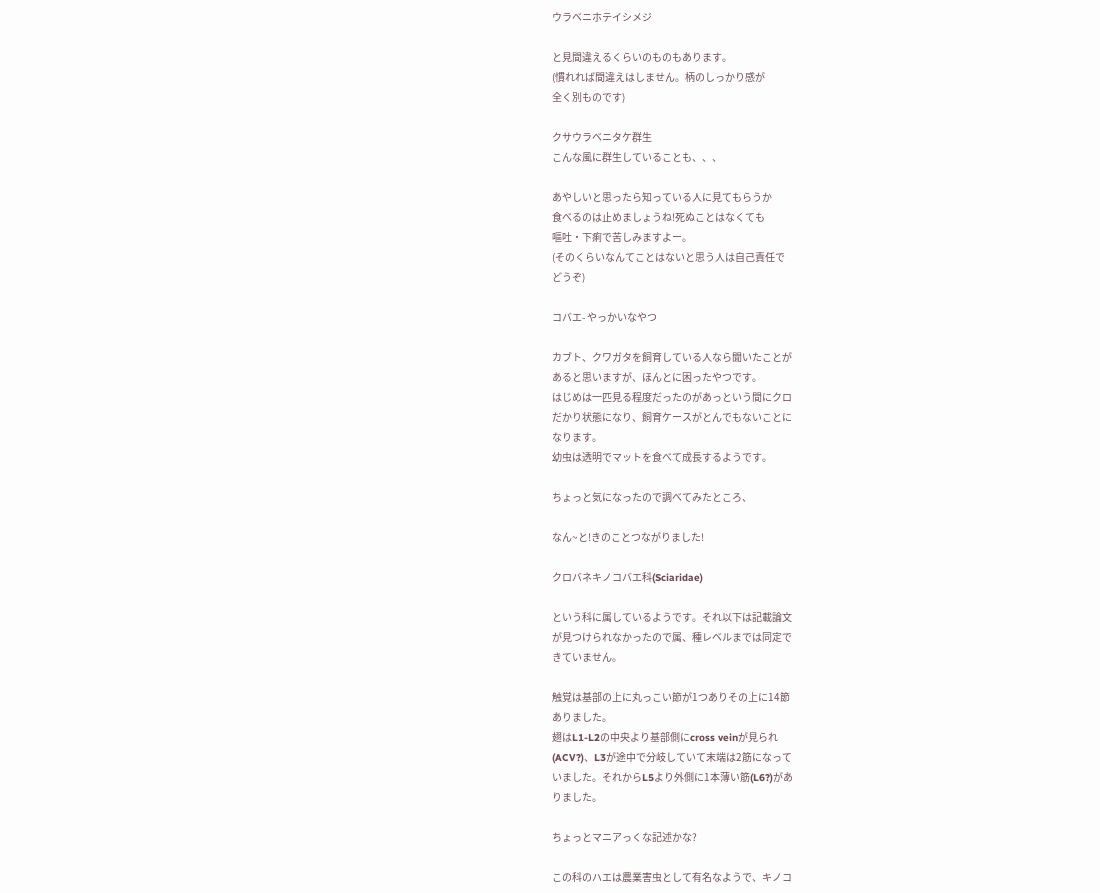ウラベニホテイシメジ

と見間違えるくらいのものもあります。
(慣れれば間違えはしません。柄のしっかり感が
全く別ものです)

クサウラベニタケ群生
こんな風に群生していることも、、、

あやしいと思ったら知っている人に見てもらうか
食べるのは止めましょうね!死ぬことはなくても
嘔吐・下痢で苦しみますよー。
(そのくらいなんてことはないと思う人は自己責任で
どうぞ)

コバエ- やっかいなやつ

カブト、クワガタを飼育している人なら聞いたことが
あると思いますが、ほんとに困ったやつです。
はじめは一匹見る程度だったのがあっという間にクロ
だかり状態になり、飼育ケースがとんでもないことに
なります。
幼虫は透明でマットを食べて成長するようです。

ちょっと気になったので調べてみたところ、

なん~と!きのことつながりました!

クロバネキノコバエ科(Sciaridae)

という科に属しているようです。それ以下は記載論文
が見つけられなかったので属、種レベルまでは同定で
きていません。

触覚は基部の上に丸っこい節が1つありその上に14節
ありました。
翅はL1-L2の中央より基部側にcross veinが見られ
(ACV?)、L3が途中で分岐していて末端は2筋になって
いました。それからL5より外側に1本薄い筋(L6?)があ
りました。

ちょっとマニアっくな記述かな?

この科のハエは農業害虫として有名なようで、キノコ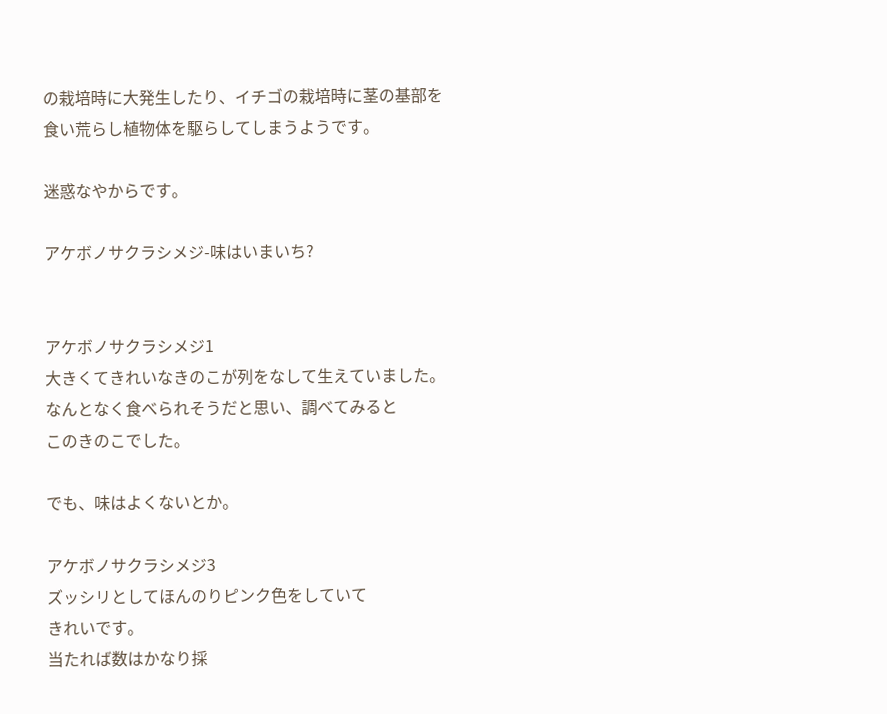の栽培時に大発生したり、イチゴの栽培時に茎の基部を
食い荒らし植物体を駆らしてしまうようです。

迷惑なやからです。

アケボノサクラシメジ-味はいまいち?


アケボノサクラシメジ1
大きくてきれいなきのこが列をなして生えていました。
なんとなく食べられそうだと思い、調べてみると
このきのこでした。

でも、味はよくないとか。

アケボノサクラシメジ3
ズッシリとしてほんのりピンク色をしていて
きれいです。
当たれば数はかなり採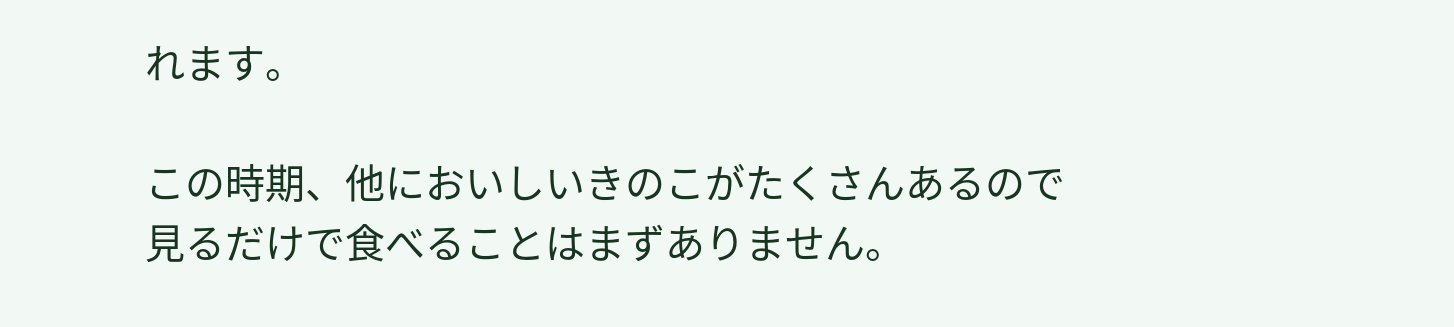れます。

この時期、他においしいきのこがたくさんあるので
見るだけで食べることはまずありません。